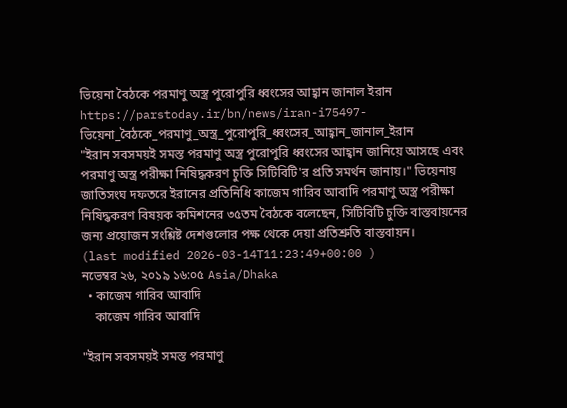ভিয়েনা বৈঠকে পরমাণু অস্ত্র পুরোপুরি ধ্বংসের আহ্বান জানাল ইরান
https://parstoday.ir/bn/news/iran-i75497-ভিয়েনা_বৈঠকে_পরমাণু_অস্ত্র_পুরোপুরি_ধ্বংসের_আহ্বান_জানাল_ইরান
"ইরান সবসময়ই সমস্ত পরমাণু অস্ত্র পুরোপুরি ধ্বংসের আহ্বান জানিয়ে আসছে এবং পরমাণু অস্ত্র পরীক্ষা নিষিদ্ধকরণ চুক্তি সিটিবিটি'র প্রতি সমর্থন জানায়।" ভিয়েনায় জাতিসংঘ দফতরে ইরানের প্রতিনিধি কাজেম গারিব আবাদি পরমাণু অস্ত্র পরীক্ষা নিষিদ্ধকরণ বিষয়ক কমিশনের ৩৫তম বৈঠকে বলেছেন, সিটিবিটি চুক্তি বাস্তবায়নের জন্য প্রয়োজন সংশ্লিষ্ট দেশগুলোর পক্ষ থেকে দেয়া প্রতিশ্রুতি বাস্তবায়ন।
(last modified 2026-03-14T11:23:49+00:00 )
নভেম্বর ২৬, ২০১৯ ১৬:০৫ Asia/Dhaka
  • কাজেম গারিব আবাদি
    কাজেম গারিব আবাদি

"ইরান সবসময়ই সমস্ত পরমাণু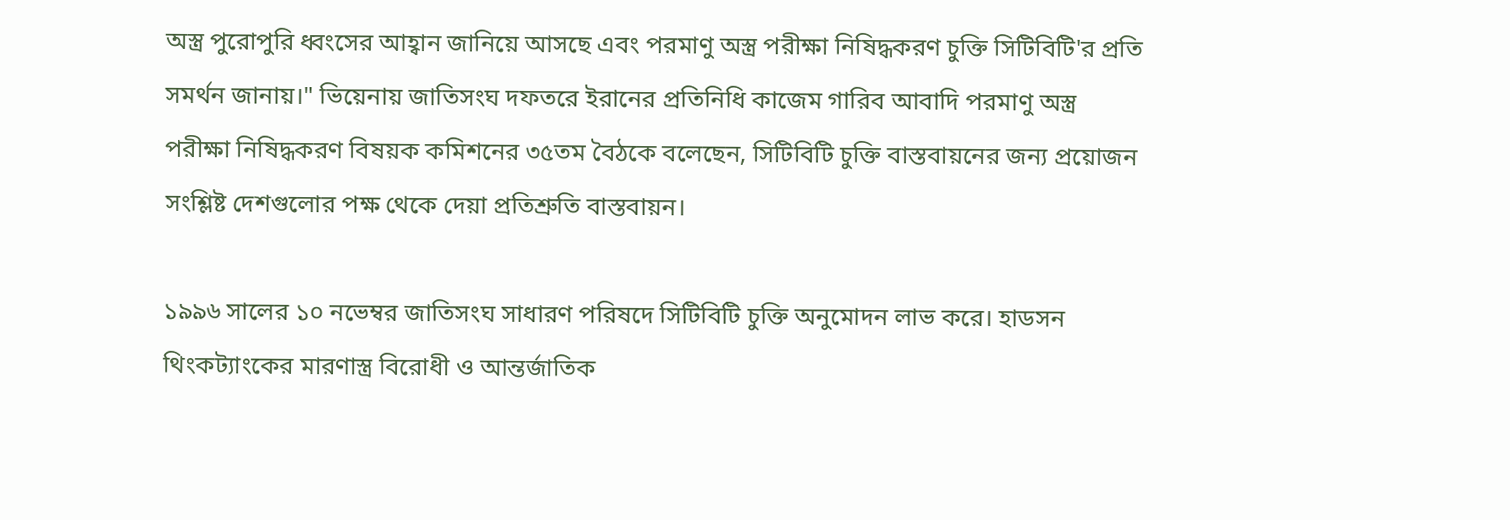অস্ত্র পুরোপুরি ধ্বংসের আহ্বান জানিয়ে আসছে এবং পরমাণু অস্ত্র পরীক্ষা নিষিদ্ধকরণ চুক্তি সিটিবিটি'র প্রতি সমর্থন জানায়।" ভিয়েনায় জাতিসংঘ দফতরে ইরানের প্রতিনিধি কাজেম গারিব আবাদি পরমাণু অস্ত্র পরীক্ষা নিষিদ্ধকরণ বিষয়ক কমিশনের ৩৫তম বৈঠকে বলেছেন, সিটিবিটি চুক্তি বাস্তবায়নের জন্য প্রয়োজন সংশ্লিষ্ট দেশগুলোর পক্ষ থেকে দেয়া প্রতিশ্রুতি বাস্তবায়ন।

১৯৯৬ সালের ১০ নভেম্বর জাতিসংঘ সাধারণ পরিষদে সিটিবিটি চুক্তি অনুমোদন লাভ করে। হাডসন থিংকট্যাংকের মারণাস্ত্র বিরোধী ও আন্তর্জাতিক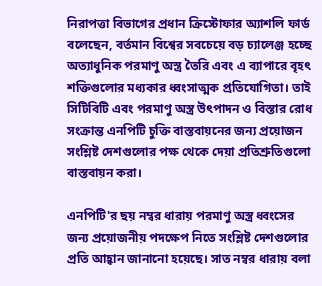নিরাপত্তা বিভাগের প্রধান ক্রিস্টোফার অ্যাশলি ফার্ড বলেছেন, বর্তমান বিশ্বের সবচেয়ে বড় চ্যালেঞ্জ হচ্ছে অত্যাধুনিক পরমাণু অস্ত্র তৈরি এবং এ ব্যাপারে বৃহৎ শক্তিগুলোর মধ্যকার ধ্বংসাত্মক প্রতিযোগিতা। তাই সিটিবিটি এবং পরমাণু অস্ত্র উৎপাদন ও বিস্তার রোধ সংক্রান্ত এনপিটি চুক্তি বাস্তবায়নের জন্য প্রয়োজন সংশ্লিষ্ট দেশগুলোর পক্ষ থেকে দেয়া প্রতিশ্রুতিগুলো বাস্তবায়ন করা।

এনপিটি'র ছয় নম্বর ধারায় পরমাণু অস্ত্র ধ্বংসের জন্য প্রয়োজনীয় পদক্ষেপ নিতে সংশ্লিষ্ট দেশগুলোর প্রতি আহ্বান জানানো হয়েছে। সাত নম্বর ধারায় বলা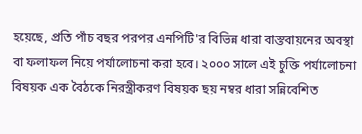হয়েছে, প্রতি পাঁচ বছর পরপর এনপিটি'র বিভিন্ন ধারা বাস্তবায়নের অবস্থা বা ফলাফল নিয়ে পর্যালোচনা করা হবে। ২০০০ সালে এই চুক্তি পর্যালোচনা বিষয়ক এক বৈঠকে নিরস্ত্রীকরণ বিষয়ক ছয় নম্বর ধারা সন্নিবেশিত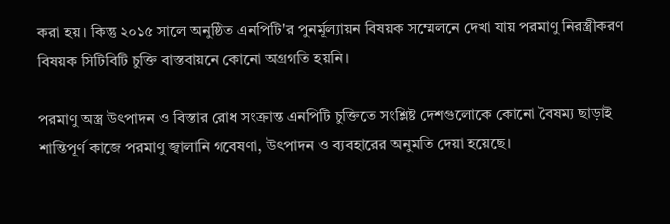করা হয়। কিন্তু ২০১৫ সালে অনুষ্ঠিত এনপিটি'র পুনর্মূল্যায়ন বিষয়ক সম্মেলনে দেখা যায় পরমাণু নিরস্ত্রীকরণ বিষয়ক সিটিবিটি চুক্তি বাস্তবায়নে কোনো অগ্রগতি হয়নি।

পরমাণু অস্ত্র উৎপাদন ও বিস্তার রোধ সংক্রান্ত এনপিটি চুক্তিতে সংশ্লিষ্ট দেশগুলোকে কোনো বৈষম্য ছাড়াই শান্তিপূর্ণ কাজে পরমাণু জ্বালানি গবেষণা, উৎপাদন ও ব্যবহারের অনুমতি দেয়া হয়েছে।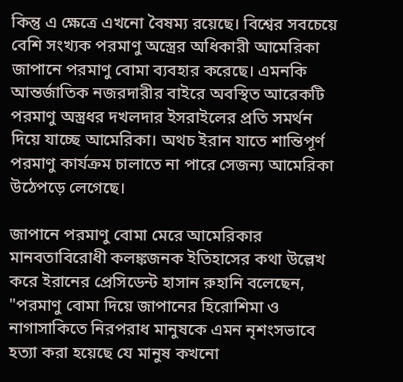কিন্তু এ ক্ষেত্রে এখনো বৈষম্য রয়েছে। বিশ্বের সবচেয়ে বেশি সংখ্যক পরমাণু অস্ত্রের অধিকারী আমেরিকা জাপানে পরমাণু বোমা ব্যবহার করেছে। এমনকি আন্তর্জাতিক নজরদারীর বাইরে অবস্থিত আরেকটি পরমাণু অস্ত্রধর দখলদার ইসরাইলের প্রতি সমর্থন দিয়ে যাচ্ছে আমেরিকা। অথচ ইরান যাতে শান্তিপূর্ণ পরমাণু কার্যক্রম চালাতে না পারে সেজন্য আমেরিকা উঠেপড়ে লেগেছে।

জাপানে পরমাণু বোমা মেরে আমেরিকার মানবতাবিরোধী কলঙ্কজনক ইতিহাসের কথা উল্লেখ করে ইরানের প্রেসিডেন্ট হাসান রুহানি বলেছেন, "পরমাণু বোমা দিয়ে জাপানের হিরোশিমা ও নাগাসাকিতে নিরপরাধ মানুষকে এমন নৃশংসভাবে হত্যা করা হয়েছে যে মানুষ কখনো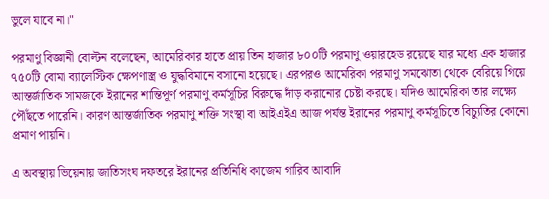ভুলে যাবে না।"

পরমাণু বিজ্ঞানী বোল্টন বলেছেন, আমেরিকার হাতে প্রায় তিন হাজার ৮০০টি পরমাণু ওয়ারহেড রয়েছে যার মধ্যে এক হাজার ৭৫০টি বোমা ব্যালেস্টিক ক্ষেপণাস্ত্র ও যুদ্ধবিমানে বসানো হয়েছে। এরপরও আমেরিকা পরমাণু সমঝোতা থেকে বেরিয়ে গিয়ে আন্তর্জাতিক সামজকে ইরানের শান্তিপূর্ণ পরমাণু কর্মসূচির বিরুদ্ধে দাঁড় করানোর চেষ্টা করছে। যদিও আমেরিকা তার লক্ষ্যে পৌঁছতে পারেনি। কারণ আন্তর্জাতিক পরমাণু শক্তি সংস্থা বা আইএইএ আজ পর্যন্ত ইরানের পরমাণু কর্মসূচিতে বিচ্যুতির কোনো প্রমাণ পায়নি।

এ অবস্থায় ভিয়েনায় জাতিসংঘ দফতরে ইরানের প্রতিনিধি কাজেম গারিব আবাদি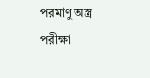পরমাণু অস্ত্র পরীক্ষা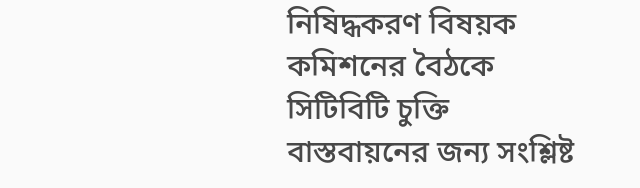নিষিদ্ধকরণ বিষয়ক কমিশনের বৈঠকে সিটিবিটি চুক্তি বাস্তবায়নের জন্য সংশ্লিষ্ট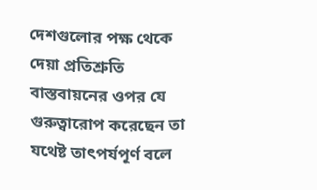দেশগুলোর পক্ষ থেকে দেয়া প্রতিশ্রুতি বাস্তবায়নের ওপর যে গুরুত্বারোপ করেছেন তা যথেষ্ট তাৎপর্যপূর্ণ বলে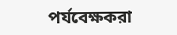পর্যবেক্ষকরা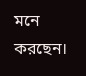মনে করছেন।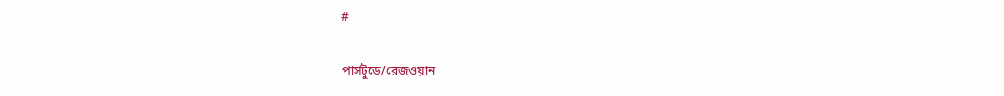#

পার্সটুডে/রেজওয়ান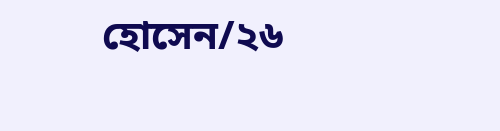হোসেন/২৬